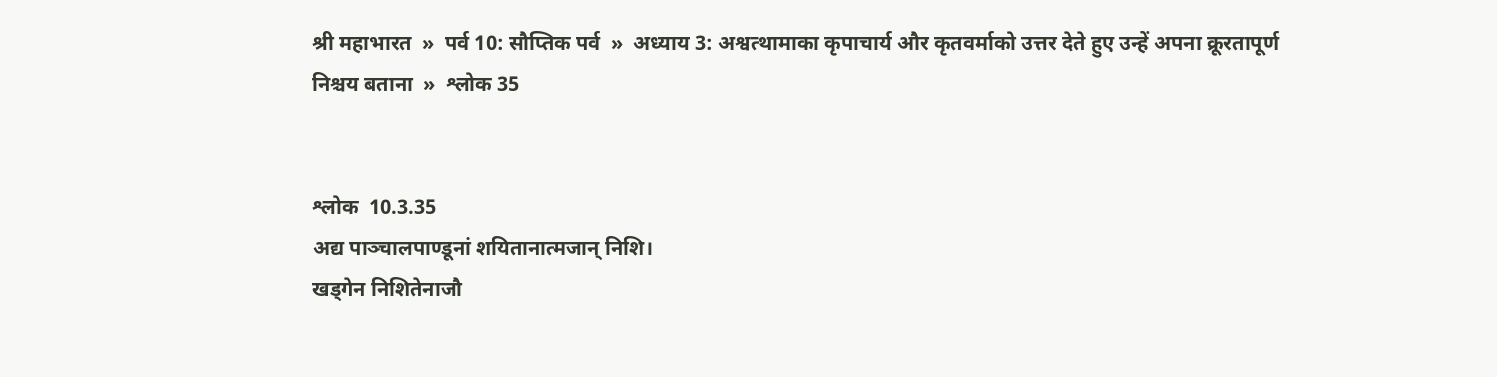श्री महाभारत  »  पर्व 10: सौप्तिक पर्व  »  अध्याय 3: अश्वत्थामाका कृपाचार्य और कृतवर्माको उत्तर देते हुए उन्हें अपना क्रूरतापूर्ण निश्चय बताना  »  श्लोक 35


श्लोक  10.3.35
अद्य पाञ्चालपाण्डूनां शयितानात्मजान् निशि।
खड्गेन निशितेनाजौ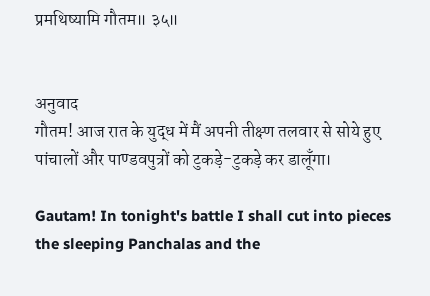प्रमथिष्यामि गौतम॥ ३५॥


अनुवाद
गौतम! आज रात के युद्ध में मैं अपनी तीक्ष्ण तलवार से सोये हुए पांचालों और पाण्डवपुत्रों को टुकड़े-टुकड़े कर डालूँगा।

Gautam! In tonight's battle I shall cut into pieces the sleeping Panchalas and the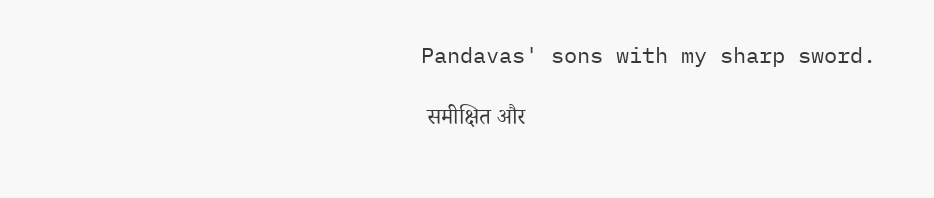Pandavas' sons with my sharp sword.

 समीक्षित और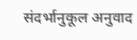संदर्भानुकूल अनुवाद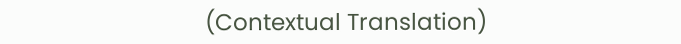(Contextual Translation)